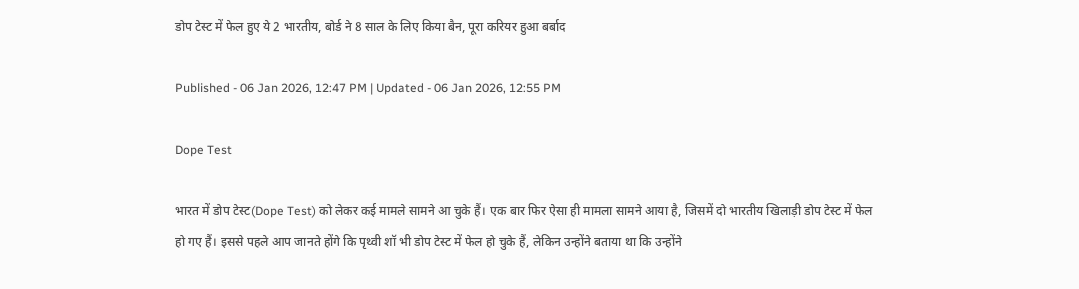डोप टेस्ट में फेल हुए ये 2 भारतीय, बोर्ड ने 8 साल के लिए किया बैन, पूरा करियर हुआ बर्बाद

Published - 06 Jan 2026, 12:47 PM | Updated - 06 Jan 2026, 12:55 PM

Dope Test

भारत में डोप टेस्ट(Dope Test) को लेकर कई मामले सामने आ चुके हैं। एक बार फिर ऐसा ही मामला सामने आया है, जिसमें दो भारतीय खिलाड़ी डोप टेस्ट में फेल हो गए हैं। इससे पहले आप जानते होंगे कि पृथ्वी शॉ भी डोप टेस्ट में फेल हो चुके हैं, लेकिन उन्होंने बताया था कि उन्होंने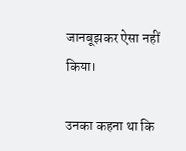जानबूझकर ऐसा नहीं किया।

उनका कहना था कि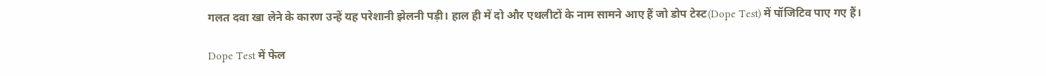गलत दवा खा लेने के कारण उन्हें यह परेशानी झेलनी पड़ी। हाल ही में दो और एथलीटों के नाम सामने आए हैं जो डोप टेस्ट(Dope Test) में पॉजिटिव पाए गए हैं।

Dope Test में फेल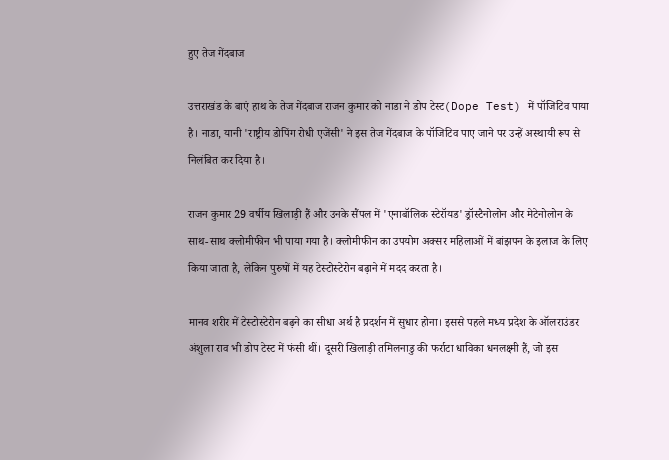हुए तेज गेंदबाज

उत्तराखंड के बाएं हाथ के तेज गेंदबाज राजन कुमार को नाडा ने डोप टेस्ट(Dope Test) में पॉजिटिव पाया है। नाडा, यानी 'राष्ट्रीय डोपिंग रोधी एजेंसी' ने इस तेज गेंदबाज के पॉजिटिव पाए जाने पर उन्हें अस्थायी रूप से निलंबित कर दिया है।

राजन कुमार 29 वर्षीय खिलाड़ी हैं और उनके सैंपल में 'एनाबॉलिक स्टेरॉयड' ड्रॉस्टैनोलोन और मेटेनोलोन के साथ-साथ क्लोमीफीन भी पाया गया है। क्लोमीफीन का उपयोग अक्सर महिलाओं में बांझपन के इलाज के लिए किया जाता है, लेकिन पुरुषों में यह टेस्टोस्टेरोन बढ़ाने में मदद करता है।

मानव शरीर में टेस्टोस्टेरोन बढ़ने का सीधा अर्थ है प्रदर्शन में सुधार होना। इससे पहले मध्य प्रदेश के ऑलराउंडर अंशुला राव भी डोप टेस्ट में फंसी थीं। दूसरी खिलाड़ी तमिलनाडु की फर्राटा धाविका धनलक्ष्मी हैं, जो इस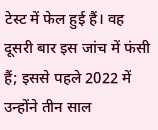टेस्ट में फेल हुई हैं। वह दूसरी बार इस जांच में फंसी हैं; इससे पहले 2022 में उन्होंने तीन साल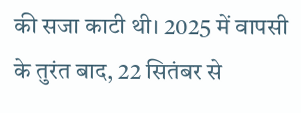की सजा काटी थी। 2025 में वापसी के तुरंत बाद, 22 सितंबर से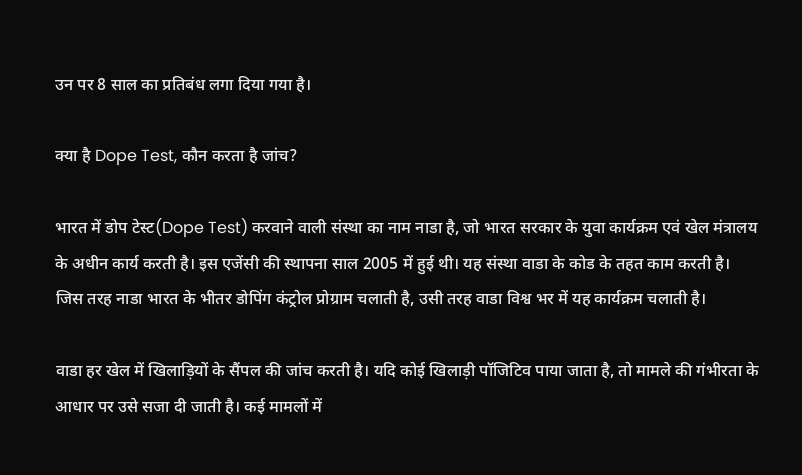उन पर 8 साल का प्रतिबंध लगा दिया गया है।

क्या है Dope Test, कौन करता है जांच?

भारत में डोप टेस्ट(Dope Test) करवाने वाली संस्था का नाम नाडा है, जो भारत सरकार के युवा कार्यक्रम एवं खेल मंत्रालय के अधीन कार्य करती है। इस एजेंसी की स्थापना साल 2005 में हुई थी। यह संस्था वाडा के कोड के तहत काम करती है। जिस तरह नाडा भारत के भीतर डोपिंग कंट्रोल प्रोग्राम चलाती है, उसी तरह वाडा विश्व भर में यह कार्यक्रम चलाती है।

वाडा हर खेल में खिलाड़ियों के सैंपल की जांच करती है। यदि कोई खिलाड़ी पॉजिटिव पाया जाता है, तो मामले की गंभीरता के आधार पर उसे सजा दी जाती है। कई मामलों में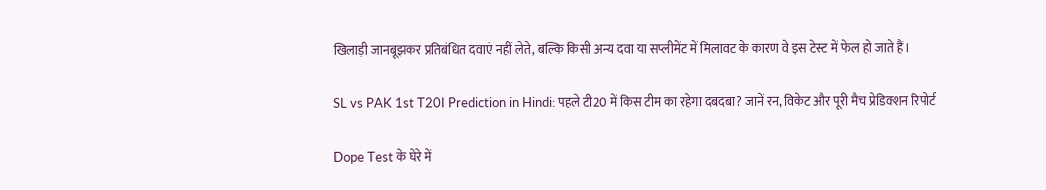खिलाड़ी जानबूझकर प्रतिबंधित दवाएं नहीं लेते, बल्कि किसी अन्य दवा या सप्लीमेंट में मिलावट के कारण वे इस टेस्ट में फेल हो जाते हैं।

SL vs PAK 1st T20I Prediction in Hindi: पहले टी20 में किस टीम का रहेगा दबदबा? जानें रन, विकेट और पूरी मैच प्रेडिक्शन रिपोर्ट

Dope Test के घेरे में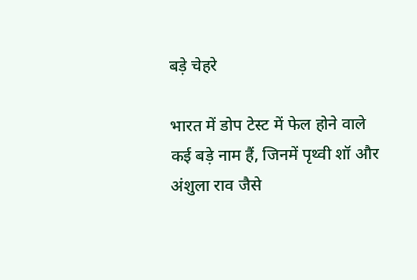बड़े चेहरे

भारत में डोप टेस्ट में फेल होने वाले कई बड़े नाम हैं, जिनमें पृथ्वी शॉ और अंशुला राव जैसे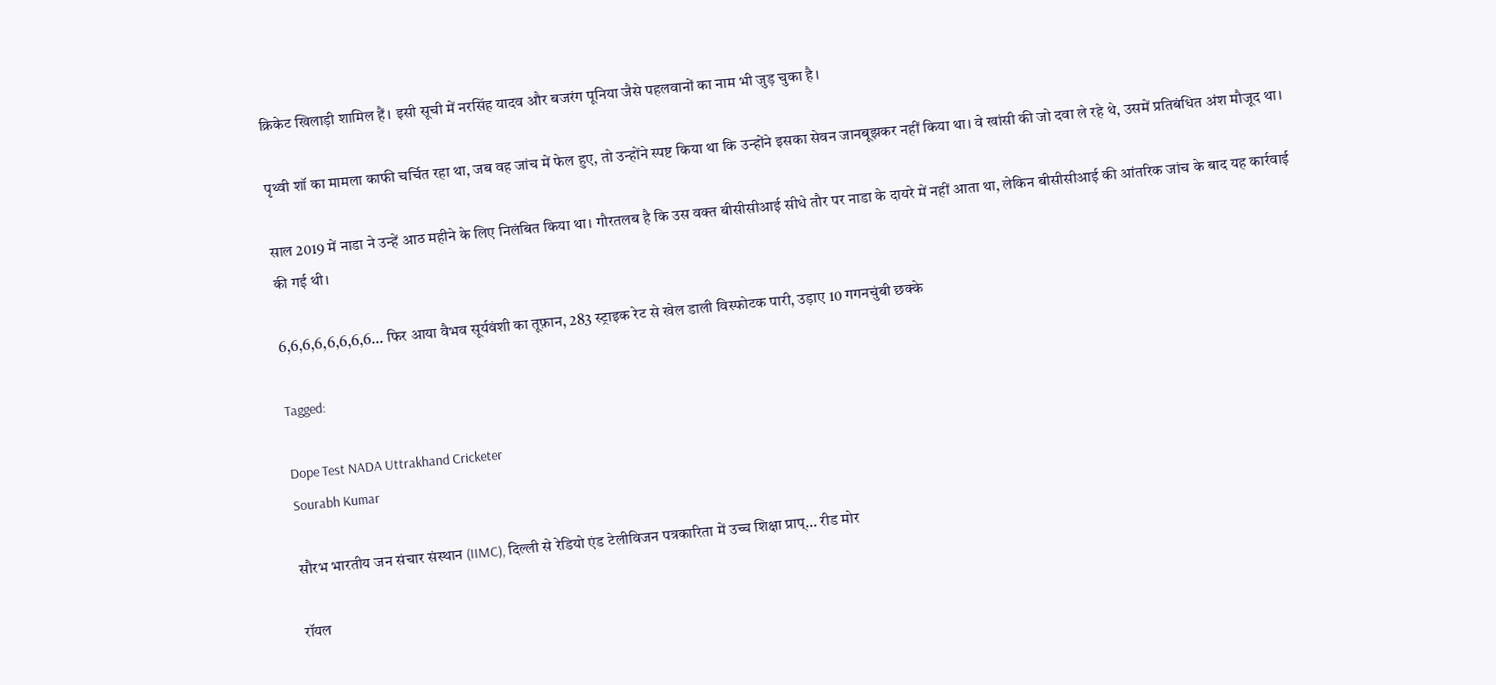क्रिकेट खिलाड़ी शामिल हैं। इसी सूची में नरसिंह यादव और बजरंग पूनिया जैसे पहलवानों का नाम भी जुड़ चुका है।

पृथ्वी शॉ का मामला काफी चर्चित रहा था, जब वह जांच में फेल हुए, तो उन्होंने स्पष्ट किया था कि उन्होंने इसका सेवन जानबूझकर नहीं किया था। वे खांसी की जो दवा ले रहे थे, उसमें प्रतिबंधित अंश मौजूद था।

साल 2019 में नाडा ने उन्हें आठ महीने के लिए निलंबित किया था। गौरतलब है कि उस वक्त बीसीसीआई सीधे तौर पर नाडा के दायरे में नहीं आता था, लेकिन बीसीसीआई की आंतरिक जांच के बाद यह कार्रवाई की गई थी।

6,6,6,6,6,6,6,6... फिर आया वैभव सूर्यवंशी का तूफ़ान, 283 स्ट्राइक रेट से खेल डाली विस्फोटक पारी, उड़ाए 10 गगनचुंबी छक्के

Tagged:

Dope Test NADA Uttrakhand Cricketer
Sourabh Kumar

सौरभ भारतीय जन संचार संस्थान (IIMC), दिल्ली से रेडियो एंड टेलीविजन पत्रकारिता में उच्च शिक्षा प्राप्... रीड मोर

रॉयल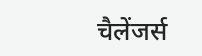चैलेंजर्स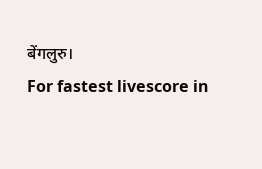बेंगलुरु।
For fastest livescore in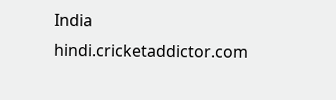India
hindi.cricketaddictor.com